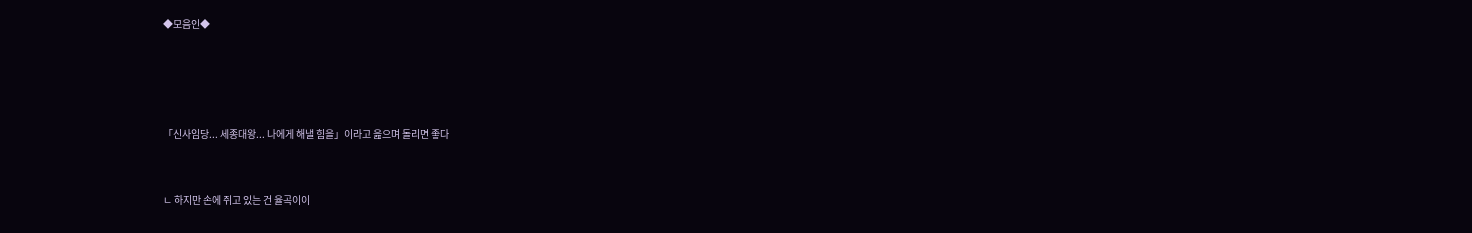◆모음인◆




「신사임당... 세종대왕... 나에게 해낼 힘을」이라고 읊으며 돌리면 좋다


ㄴ 하지만 손에 쥐고 있는 건 율곡이이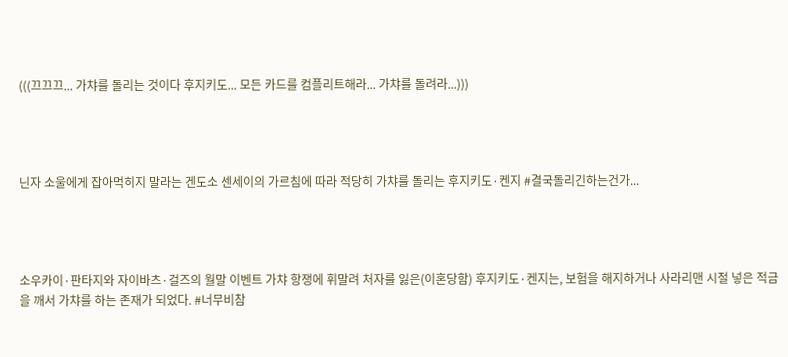(((끄끄끄... 가챠를 돌리는 것이다 후지키도... 모든 카드를 컴플리트해라... 가챠를 돌려라...)))




닌자 소울에게 잡아먹히지 말라는 겐도소 센세이의 가르침에 따라 적당히 가챠를 돌리는 후지키도·켄지 #결국돌리긴하는건가...




소우카이·판타지와 자이바츠·걸즈의 월말 이벤트 가챠 항쟁에 휘말려 처자를 잃은(이혼당함) 후지키도·켄지는, 보험을 해지하거나 사라리맨 시절 넣은 적금을 깨서 가챠를 하는 존재가 되었다. #너무비참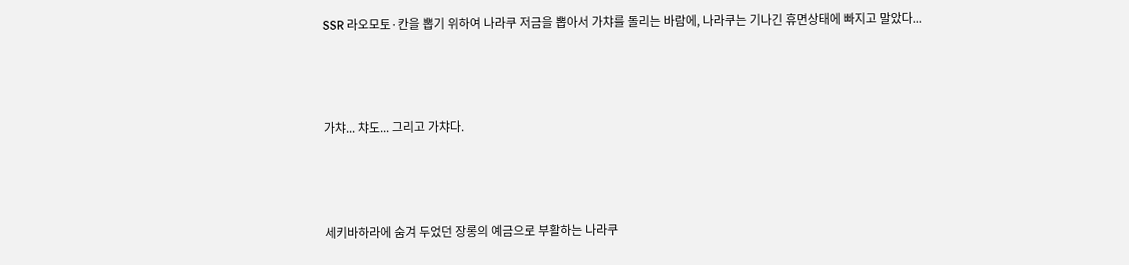SSR 라오모토·칸을 뽑기 위하여 나라쿠 저금을 뽑아서 가챠를 돌리는 바람에, 나라쿠는 기나긴 휴면상태에 빠지고 말았다...




가챠... 챠도... 그리고 가챠다.




세키바하라에 숨겨 두었던 장롱의 예금으로 부활하는 나라쿠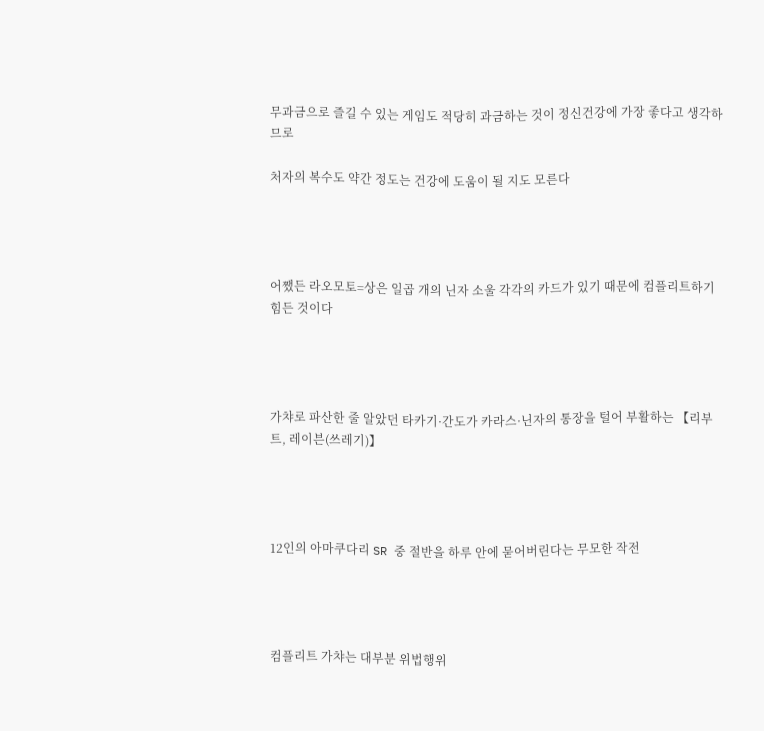무과금으로 즐길 수 있는 게임도 적당히 과금하는 것이 정신건강에 가장 좋다고 생각하므로

처자의 복수도 약간 정도는 건강에 도움이 될 지도 모른다




어쨌든 라오모토=상은 일곱 개의 닌자 소울 각각의 카드가 있기 때문에 컴플리트하기 힘든 것이다




가챠로 파산한 줄 알았던 타카기·간도가 카라스·닌자의 통장을 털어 부활하는 【리부트, 레이븐(쓰레기)】




12인의 아마쿠다리 SR 중 절반을 하루 안에 묻어버린다는 무모한 작전




컴플리트 가챠는 대부분 위법행위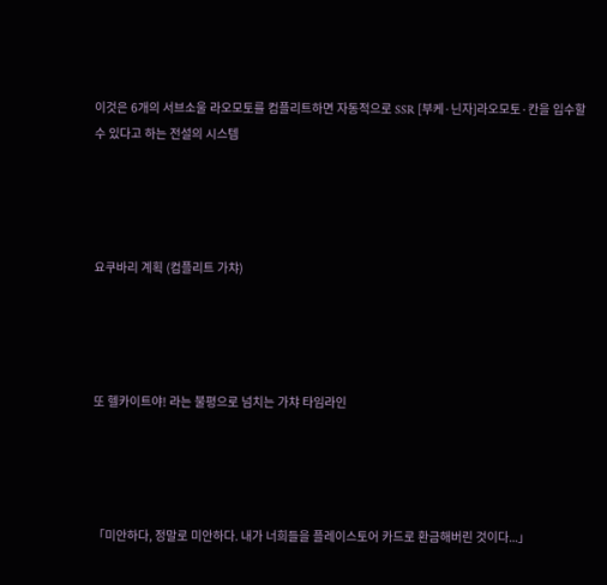이것은 6개의 서브소울 라오모토를 컴플리트하면 자동적으로 SSR [부케·닌자]라오모토·칸을 입수할 수 있다고 하는 전설의 시스템




요쿠바리 계획 (컴플리트 가챠)




또 헬카이트야! 라는 불평으로 넘치는 가챠 타임라인




「미안하다, 정말로 미안하다. 내가 너희들을 플레이스토어 카드로 환금해버린 것이다...」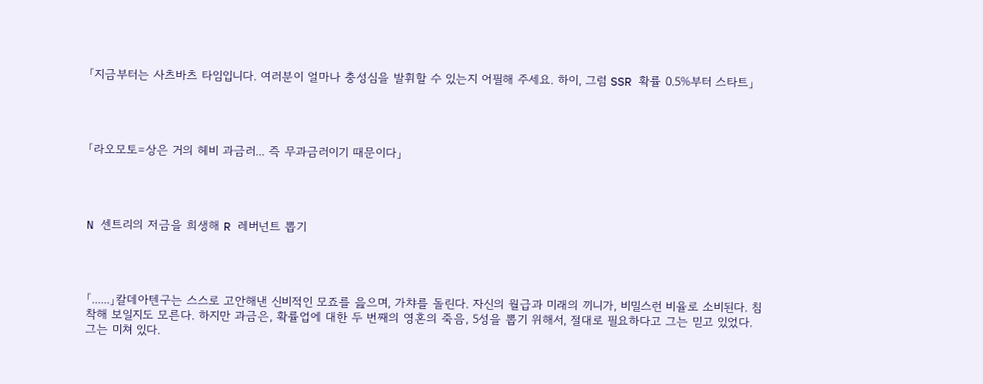「지금부터는 사츠바츠 타임입니다. 여러분이 얼마나 충성심을 발휘할 수 있는지 어필해 주세요. 하이, 그럼 SSR 확률 0.5%부터 스타트」




「라오모토=상은 거의 헤비 과금러... 즉 무과금러이기 때문이다」




N 센트리의 저금을 희생해 R 레버넌트 뽑기




「......」칼데아텐구는 스스로 고안해낸 신비적인 모죠를 읊으며, 가챠를 돌린다. 자신의 월급과 미래의 끼니가, 비밀스런 비율로 소비된다. 침착해 보일지도 모른다. 하지만 과금은, 확률업에 대한 두 번째의 영혼의 죽음, 5성을 뽑기 위해서, 절대로 필요하다고 그는 믿고 있었다. 그는 미쳐 있다.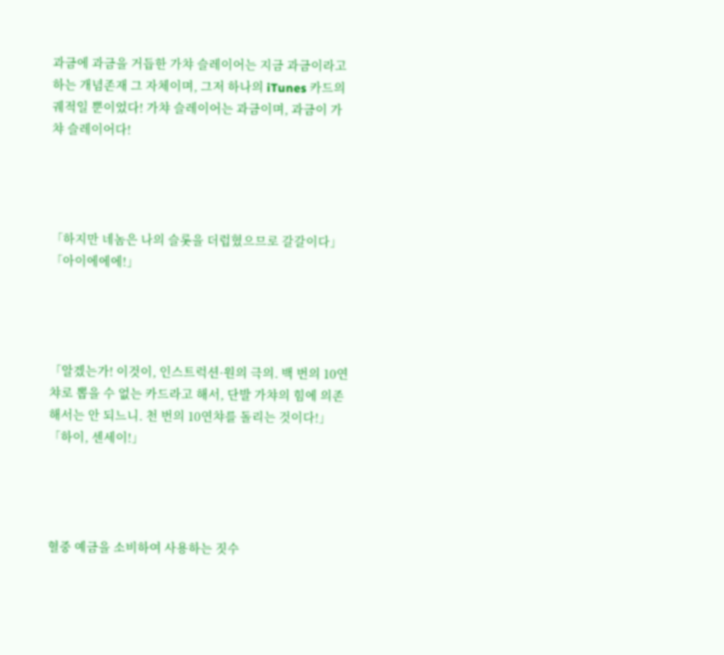과금에 과금을 거듭한 가챠 슬레이어는 지금 과금이라고 하는 개념존재 그 자체이며, 그저 하나의 iTunes 카드의 궤적일 뿐이었다! 가챠 슬레이어는 과금이며, 과금이 가챠 슬레이어다!




「하지만 네놈은 나의 슬롯을 더럽혔으므로 갈갈이다」 「아이에에에!」




「알겠는가! 이것이, 인스트럭션·원의 극의. 백 번의 10연챠로 뽑을 수 없는 카드라고 해서, 단발 가챠의 힘에 의존해서는 안 되느니. 천 번의 10연챠를 돌리는 것이다!」 「하이, 센세이!」




혈중 예금을 소비하여 사용하는 짓수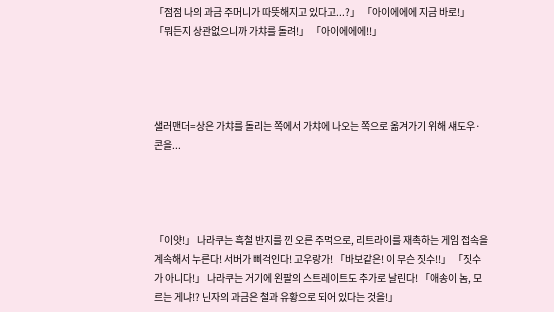「점점 나의 과금 주머니가 따뜻해지고 있다고...?」 「아이에에에 지금 바로!」 「뭐든지 상관없으니까 가챠를 돌려!」 「아이에에에!!」




샐러맨더=상은 가챠를 돌리는 쪽에서 가챠에 나오는 쪽으로 옮겨가기 위해 섀도우·콘을...




「이얏!」 나라쿠는 흑철 반지를 낀 오른 주먹으로, 리트라이를 재촉하는 게임 접속을 계속해서 누른다! 서버가 삐걱인다! 고우랑가! 「바보같은! 이 무슨 짓수!!」 「짓수가 아니다!」 나라쿠는 거기에 왼팔의 스트레이트도 추가로 날린다! 「애송이 놈, 모르는 게냐!? 닌자의 과금은 철과 유황으로 되어 있다는 것을!」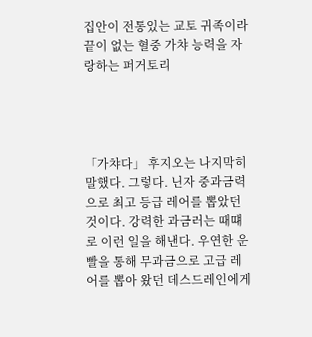집안이 전통있는 교토 귀족이라 끝이 없는 혈중 가챠 능력을 자랑하는 퍼거토리




「가챠다」 후지오는 나지막히 말했다. 그렇다. 닌자 중과금력으로 최고 등급 레어를 뽑았던 것이다. 강력한 과금러는 때떄로 이런 일을 해낸다. 우연한 운빨을 통해 무과금으로 고급 레어를 뽑아 왔던 데스드레인에게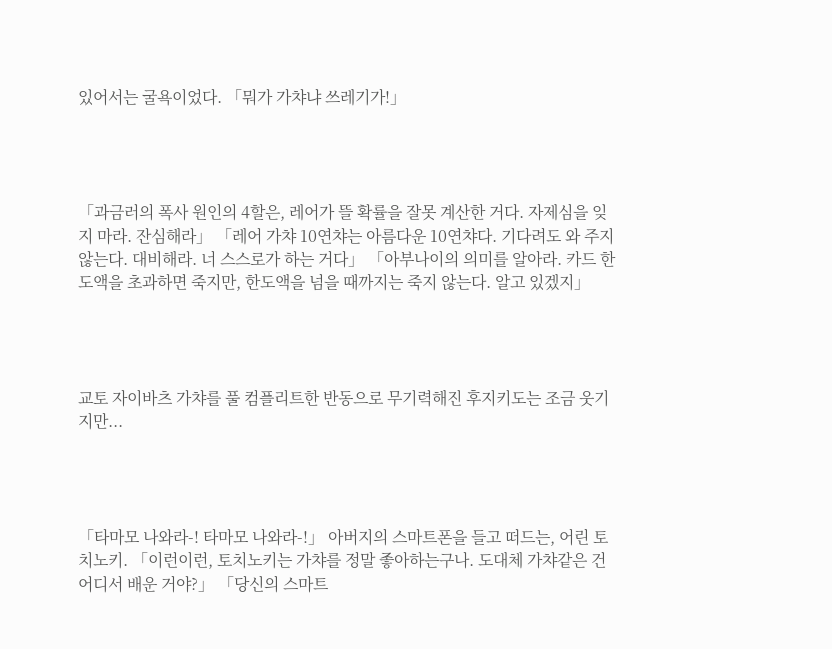있어서는 굴욕이었다. 「뭐가 가챠냐 쓰레기가!」




「과금러의 폭사 원인의 4할은, 레어가 뜰 확률을 잘못 계산한 거다. 자제심을 잊지 마라. 잔심해라」 「레어 가챠 10연챠는 아름다운 10연챠다. 기다려도 와 주지 않는다. 대비해라. 너 스스로가 하는 거다」 「아부나이의 의미를 알아라. 카드 한도액을 초과하면 죽지만, 한도액을 넘을 때까지는 죽지 않는다. 알고 있겠지」




교토 자이바츠 가챠를 풀 컴플리트한 반동으로 무기력해진 후지키도는 조금 웃기지만...




「타마모 나와라-! 타마모 나와라-!」 아버지의 스마트폰을 들고 떠드는, 어린 토치노키. 「이런이런, 토치노키는 가챠를 정말 좋아하는구나. 도대체 가챠같은 건 어디서 배운 거야?」 「당신의 스마트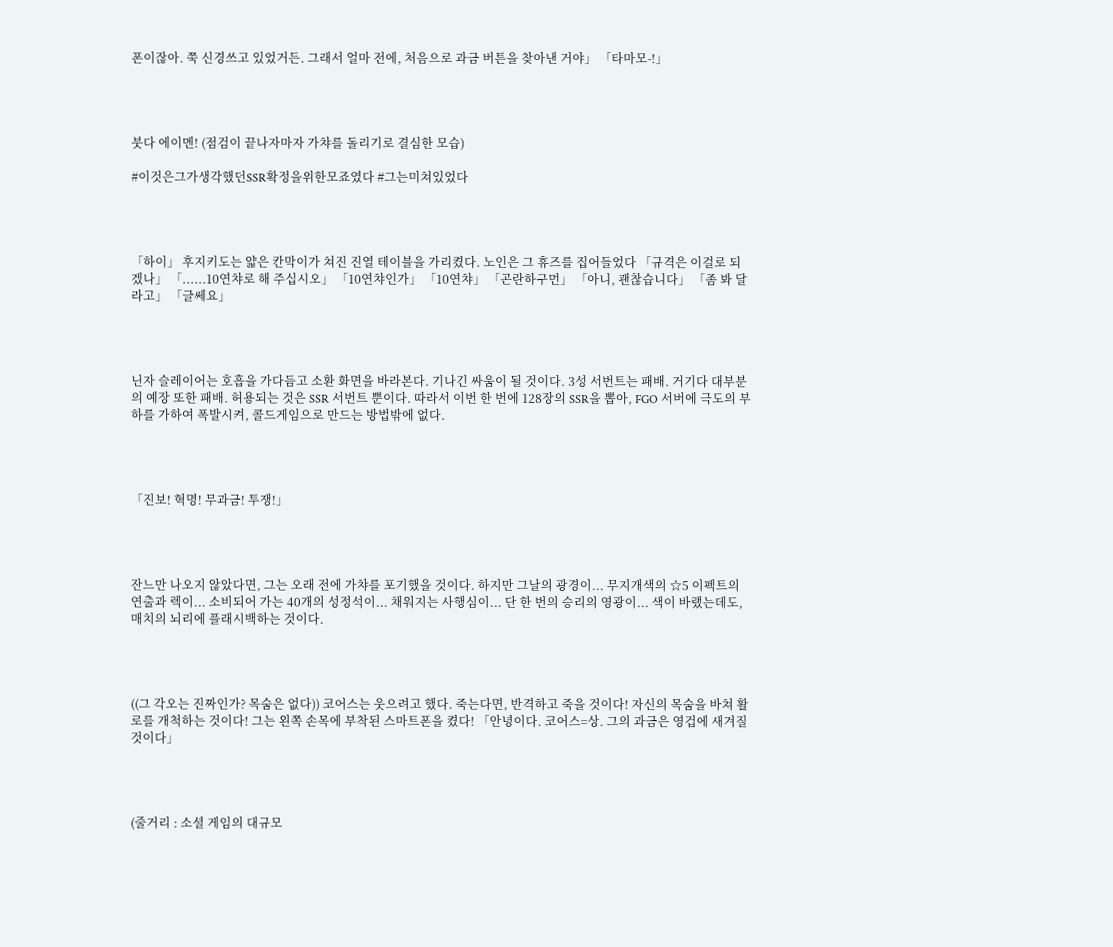폰이잖아. 쭉 신경쓰고 있었거든. 그래서 얼마 전에, 처음으로 과금 버튼을 찾아낸 거야」 「타마모-!」




붓다 에이멘! (점검이 끝나자마자 가챠를 돌리기로 결심한 모습)

#이것은그가생각했던SSR확정을위한모죠였다 #그는미쳐있었다




「하이」 후지키도는 얇은 칸막이가 쳐진 진열 테이블을 가리켰다. 노인은 그 휴즈를 집어들었다 「규격은 이걸로 되겠나」 「......10연챠로 해 주십시오」 「10연챠인가」 「10연챠」 「곤란하구먼」 「아니, 괜찮습니다」 「좀 봐 달라고」 「글쎄요」




닌자 슬레이어는 호흡을 가다듬고 소환 화면을 바라본다. 기나긴 싸움이 될 것이다. 3성 서번트는 패배. 거기다 대부분의 예장 또한 패배. 허용되는 것은 SSR 서번트 뿐이다. 따라서 이번 한 번에 128장의 SSR을 뽑아, FGO 서버에 극도의 부하를 가하여 폭발시켜, 콜드게임으로 만드는 방법밖에 없다.




「진보! 혁명! 무과금! 투쟁!」




잔느만 나오지 않았다면, 그는 오래 전에 가챠를 포기했을 것이다. 하지만 그날의 광경이... 무지개색의 ☆5 이펙트의 연출과 렉이... 소비되어 가는 40개의 성정석이... 채워지는 사행심이... 단 한 번의 승리의 영광이... 색이 바랬는데도, 매치의 뇌리에 플래시백하는 것이다.




((그 각오는 진짜인가? 목숨은 없다)) 코어스는 웃으려고 했다. 죽는다면, 반격하고 죽을 것이다! 자신의 목숨을 바쳐 활로를 개척하는 것이다! 그는 왼쪽 손목에 부착된 스마트폰을 켰다! 「안녕이다. 코어스=상. 그의 과금은 영겁에 새겨질 것이다」




(줄거리 : 소셜 게임의 대규모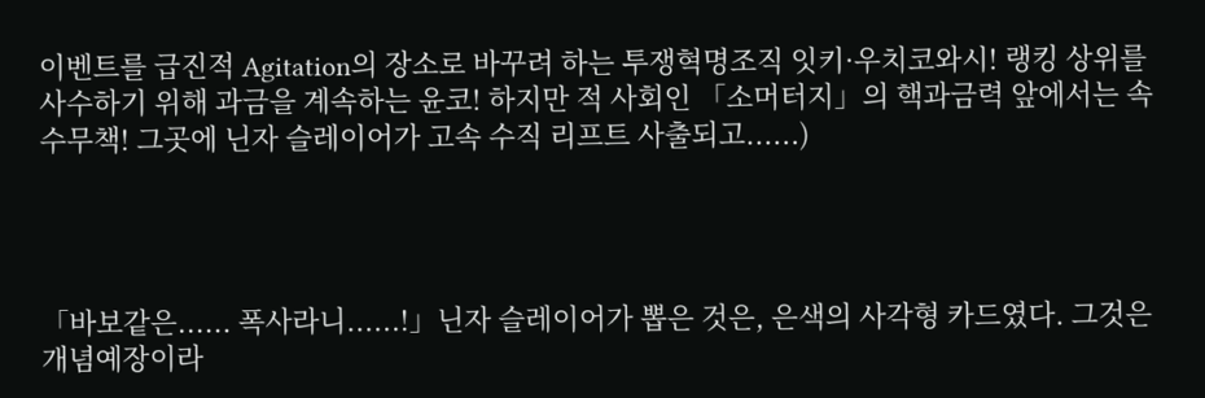이벤트를 급진적 Agitation의 장소로 바꾸려 하는 투쟁혁명조직 잇키·우치코와시! 랭킹 상위를 사수하기 위해 과금을 계속하는 윤코! 하지만 적 사회인 「소머터지」의 핵과금력 앞에서는 속수무책! 그곳에 닌자 슬레이어가 고속 수직 리프트 사출되고......)




「바보같은...... 폭사라니......!」닌자 슬레이어가 뽑은 것은, 은색의 사각형 카드였다. 그것은 개념예장이라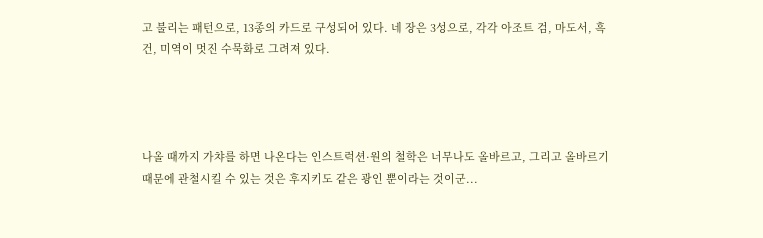고 불리는 패턴으로, 13종의 카드로 구성되어 있다. 네 장은 3성으로, 각각 아조트 검, 마도서, 흑건, 미역이 멋진 수묵화로 그려져 있다.




나올 때까지 가챠를 하면 나온다는 인스트럭션·원의 철학은 너무나도 올바르고, 그리고 올바르기 때문에 관철시킬 수 있는 것은 후지키도 같은 광인 뿐이라는 것이군...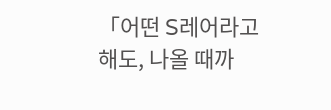「어떤 S레어라고 해도, 나올 때까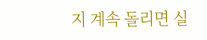지 계속 돌리면 실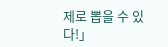제로 뽑을 수 있다!」